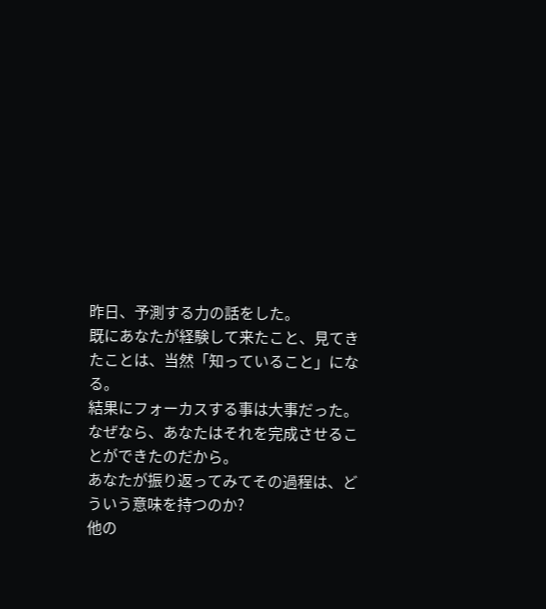昨日、予測する力の話をした。
既にあなたが経験して来たこと、見てきたことは、当然「知っていること」になる。
結果にフォーカスする事は大事だった。
なぜなら、あなたはそれを完成させることができたのだから。
あなたが振り返ってみてその過程は、どういう意味を持つのか?
他の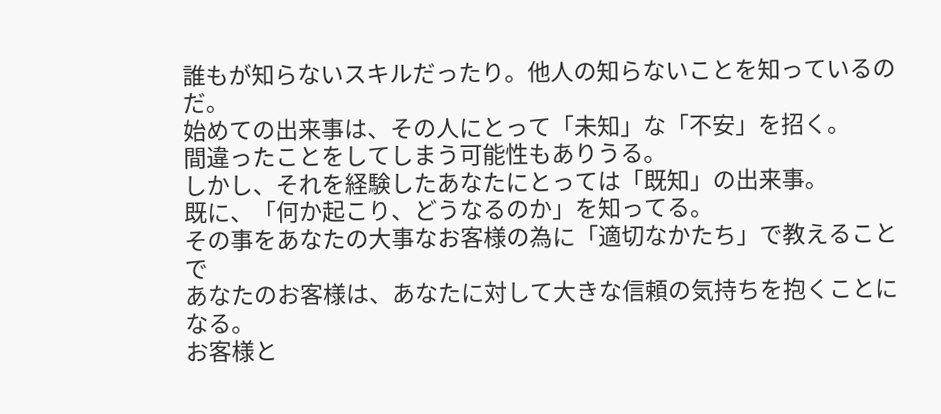誰もが知らないスキルだったり。他人の知らないことを知っているのだ。
始めての出来事は、その人にとって「未知」な「不安」を招く。
間違ったことをしてしまう可能性もありうる。
しかし、それを経験したあなたにとっては「既知」の出来事。
既に、「何か起こり、どうなるのか」を知ってる。
その事をあなたの大事なお客様の為に「適切なかたち」で教えることで
あなたのお客様は、あなたに対して大きな信頼の気持ちを抱くことになる。
お客様と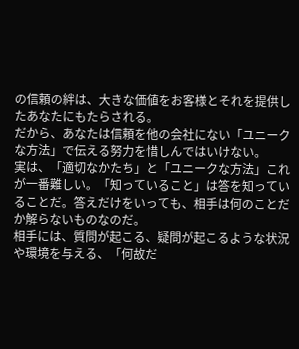の信頼の絆は、大きな価値をお客様とそれを提供したあなたにもたらされる。
だから、あなたは信頼を他の会社にない「ユニークな方法」で伝える努力を惜しんではいけない。
実は、「適切なかたち」と「ユニークな方法」これが一番難しい。「知っていること」は答を知っていることだ。答えだけをいっても、相手は何のことだか解らないものなのだ。
相手には、質問が起こる、疑問が起こるような状況や環境を与える、「何故だ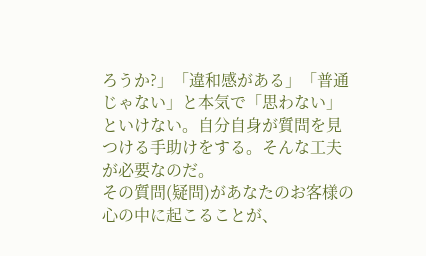ろうか?」「違和感がある」「普通じゃない」と本気で「思わない」といけない。自分自身が質問を見つける手助けをする。そんな工夫が必要なのだ。
その質問(疑問)があなたのお客様の心の中に起こることが、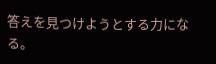答えを見つけようとする力になる。